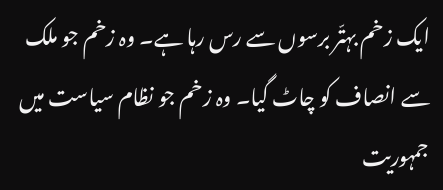ایک زخم بہتّر برسوں سے رس رہا ہے۔ وہ زخم جو ملک سے انصاف کو چاٹ گیا۔ وہ زخم جو نظام سیاست میں جمہوریت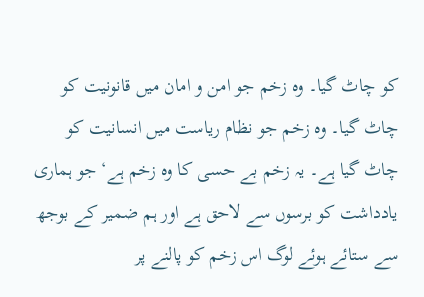کو چاٹ گیا۔ وہ زخم جو امن و امان میں قانونیت کو چاٹ گیا۔ وہ زخم جو نظام ریاست میں انسانیت کو چاٹ گیا ہے۔ یہ زخم بے حسی کا وہ زخم ہے‘ جو ہماری یادداشت کو برسوں سے لاحق ہے اور ہم ضمیر کے بوجھ سے ستائے ہوئے لوگ اس زخم کو پالنے پر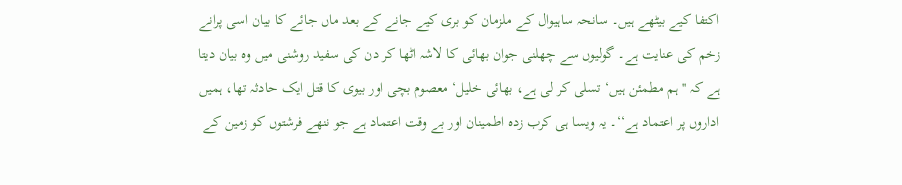اکتفا کیے بیٹھے ہیں۔ سانحہ ساہیوال کے ملزمان کو بری کیے جانے کے بعد ماں جائے کا بیان اسی پرانے زخم کی عنایت ہے۔ گولیوں سے چھلنی جوان بھائی کا لاشہ اٹھا کر دن کی سفید روشنی میں وہ بیان دیتا ہے کہ ''ہم مطمئن ہیں‘ تسلی کر لی ہے، بھائی خلیل‘ معصوم بچی اور بیوی کا قتل ایک حادثہ تھا، ہمیں اداروں پر اعتماد ہے‘‘۔ یہ ویسا ہی کرب زدہ اطمینان اور بے وقت اعتماد ہے جو ننھے فرشتوں کو زمین کے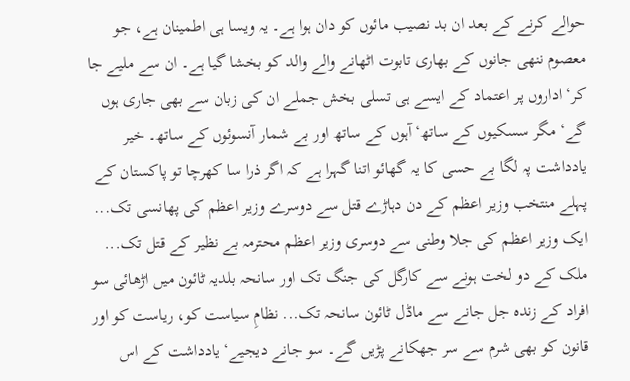حوالے کرنے کے بعد ان بد نصیب مائوں کو دان ہوا ہے۔ یہ ویسا ہی اطمینان ہے، جو معصوم ننھی جانوں کے بھاری تابوت اٹھانے والے والد کو بخشا گیا ہے۔ ان سے ملیے جا کر‘ اداروں پر اعتماد کے ایسے ہی تسلی بخش جملے ان کی زبان سے بھی جاری ہوں گے‘ مگر سسکیوں کے ساتھ‘ آہوں کے ساتھ اور بے شمار آنسوئوں کے ساتھ۔ خیر یادداشت پہ لگا بے حسی کا یہ گھائو اتنا گہرا ہے کہ اگر ذرا سا کھرچا تو پاکستان کے پہلے منتخب وزیر اعظم کے دن دہاڑے قتل سے دوسرے وزیر اعظم کی پھانسی تک... ایک وزیر اعظم کی جلا وطنی سے دوسری وزیر اعظم محترمہ بے نظیر کے قتل تک... ملک کے دو لخت ہونے سے کارگل کی جنگ تک اور سانحہ بلدیہ ٹائون میں اڑھائی سو افراد کے زندہ جل جانے سے ماڈل ٹائون سانحہ تک... نظامِ سیاست کو، ریاست کو اور قانون کو بھی شرم سے سر جھکانے پڑیں گے۔ سو جانے دیجیے‘ یادداشت کے اس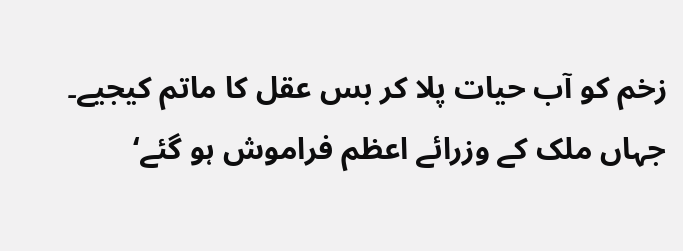زخم کو آب حیات پلا کر بس عقل کا ماتم کیجیے۔ جہاں ملک کے وزرائے اعظم فراموش ہو گئے‘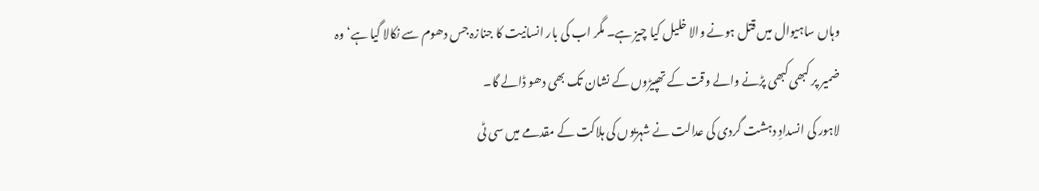وہاں ساہیوال میں قتل ہونے والا خلیل کیا چیز ہے۔ مگر اب کی بار انسانیت کا جنازہ جس دھوم سے نکالا گیا ہے‘ وہ ضمیر پر کبھی کبھی پڑنے والے وقت کے تھپیڑوں کے نشان تک بھی دھو ڈالے گا۔
لاہور کی انسدادِ دہشت گردی کی عدالت نے شہریوں کی ہلاکت کے مقدمے میں سی ٹی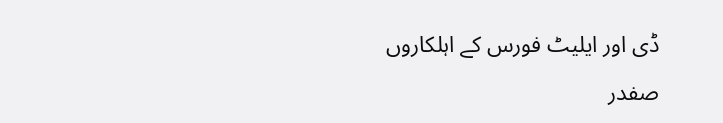ڈی اور ایلیٹ فورس کے اہلکاروں صفدر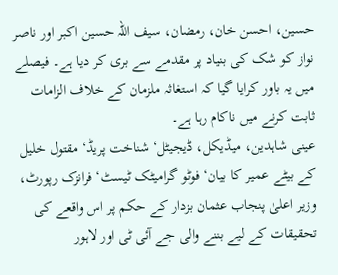حسین، احسن خان، رمضان، سیف اللہ حسین اکبر اور ناصر نواز کو شک کی بنیاد پر مقدمے سے بری کر دیا ہے۔ فیصلے میں یہ باور کرایا گیا کہ استغاثہ ملزمان کے خلاف الزامات ثابت کرنے میں ناکام رہا ہے۔
عینی شاہدین، میڈیکل، ڈیجیٹل‘ شناخت پریڈ‘ مقتول خلیل کے بیٹے عمیر کا بیان‘ فوٹو گرامیٹک ٹیسٹ‘ فرانزک رپورٹ، وزیر اعلیٰ پنجاب عثمان بزدار کے حکم پر اس واقعے کی تحقیقات کے لیے بننے والی جے آئی ٹی اور لاہور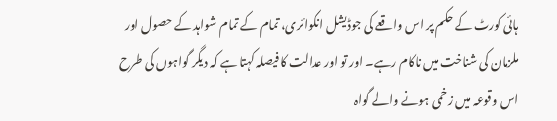ہائی کورٹ کے حکم پر اس واقعے کی جوڈیشل انکوائری، تمام کے تمام شواہد کے حصول اور ملزمان کی شناخت میں ناکام رہے۔ اور تو اور عدالت کا فیصلہ کہتا ہے کہ دیگر گواہوں کی طرح اس وقوعہ میں زخمی ہونے والے گواہ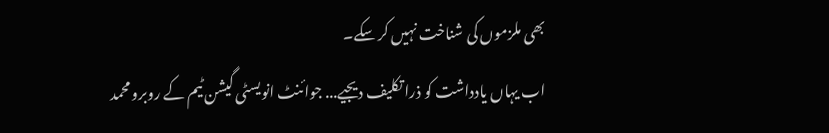بھی ملزموں کی شناخت نہیں کر سکے۔
اب یہاں یادداشت کو ذرا تکلیف دیجیے... جوائنٹ انویسٹی گیشن ٹیم کے روبرو محمد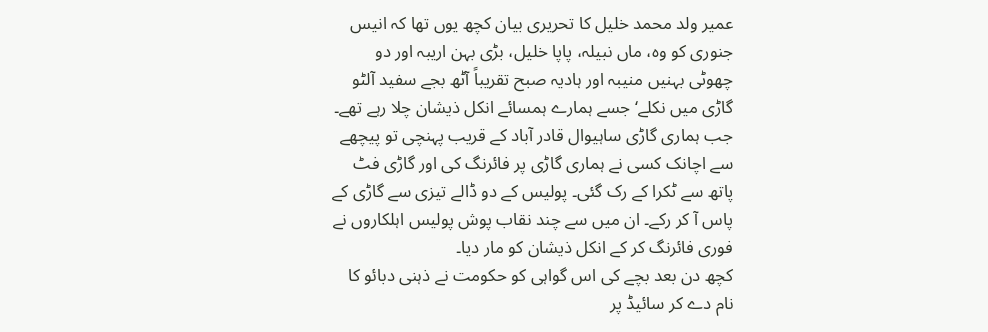عمیر ولد محمد خلیل کا تحریری بیان کچھ یوں تھا کہ انیس جنوری کو وہ، ماں نبیلہ، پاپا خلیل، بڑی بہن اریبہ اور دو چھوٹی بہنیں منیبہ اور ہادیہ صبح تقریباً آٹھ بجے سفید آلٹو گاڑی میں نکلے‘ جسے ہمارے ہمسائے انکل ذیشان چلا رہے تھے۔ جب ہماری گاڑی ساہیوال قادر آباد کے قریب پہنچی تو پیچھے سے اچانک کسی نے ہماری گاڑی پر فائرنگ کی اور گاڑی فٹ پاتھ سے ٹکرا کے رک گئی۔ پولیس کے دو ڈالے تیزی سے گاڑی کے پاس آ کر رکے۔ ان میں سے چند نقاب پوش پولیس اہلکاروں نے فوری فائرنگ کر کے انکل ذیشان کو مار دیا۔
کچھ دن بعد بچے کی اس گواہی کو حکومت نے ذہنی دبائو کا نام دے کر سائیڈ پر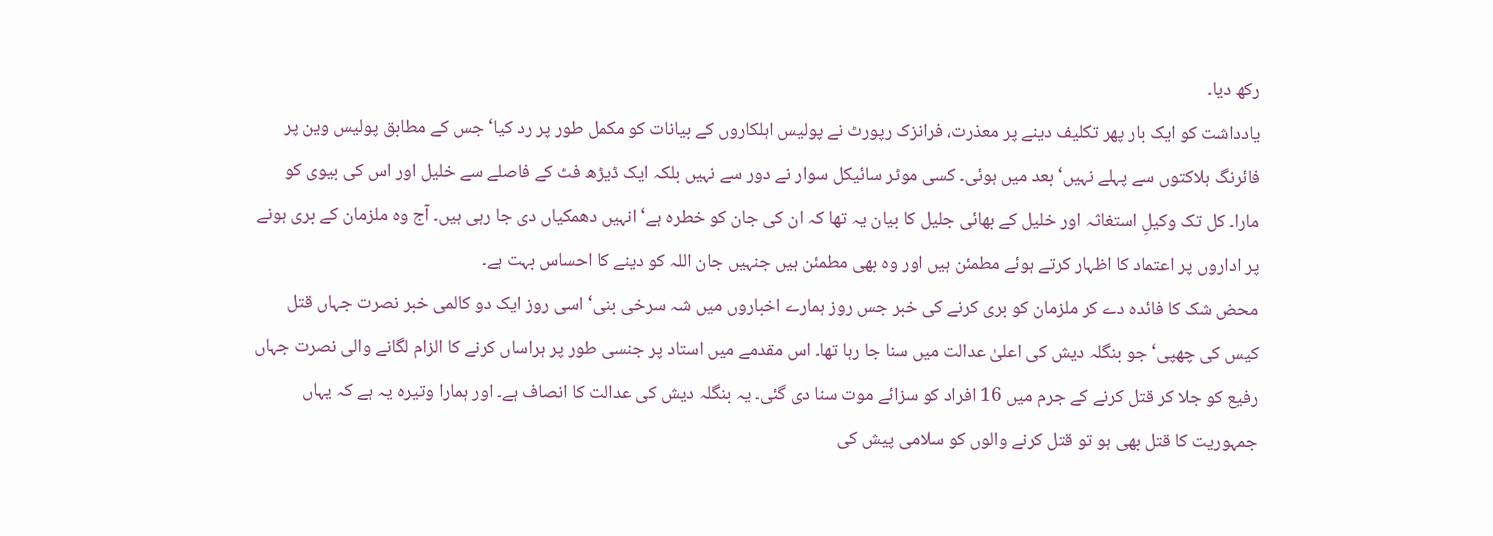رکھ دیا۔
یادداشت کو ایک بار پھر تکلیف دینے پر معذرت، فرانزک رپورٹ نے پولیس اہلکاروں کے بیانات کو مکمل طور پر رد کیا‘ جس کے مطابق پولیس وین پر فائرنگ ہلاکتوں سے پہلے نہیں‘ بعد میں ہوئی۔ کسی موٹر سائیکل سوار نے دور سے نہیں بلکہ ایک ڈیڑھ فٹ کے فاصلے سے خلیل اور اس کی بیوی کو مارا۔ کل تک وکیلِ استغاثہ اور خلیل کے بھائی جلیل کا بیان یہ تھا کہ ان کی جان کو خطرہ ہے‘ انہیں دھمکیاں دی جا رہی ہیں۔ آج وہ ملزمان کے بری ہونے پر اداروں پر اعتماد کا اظہار کرتے ہوئے مطمئن ہیں اور وہ بھی مطمئن ہیں جنہیں جان اللہ کو دینے کا احساس بہت ہے۔
محض شک کا فائدہ دے کر ملزمان کو بری کرنے کی خبر جس روز ہمارے اخباروں میں شہ سرخی بنی‘ اسی روز ایک دو کالمی خبر نصرت جہاں قتل کیس کی چھپی‘ جو بنگلہ دیش کی اعلیٰ عدالت میں سنا جا رہا تھا۔ اس مقدمے میں استاد پر جنسی طور پر ہراساں کرنے کا الزام لگانے والی نصرت جہاں رفیع کو جلا کر قتل کرنے کے جرم میں 16 افراد کو سزائے موت سنا دی گئی۔ یہ بنگلہ دیش کی عدالت کا انصاف ہے۔ اور ہمارا وتیرہ یہ ہے کہ یہاں جمہوریت کا قتل بھی ہو تو قتل کرنے والوں کو سلامی پیش کی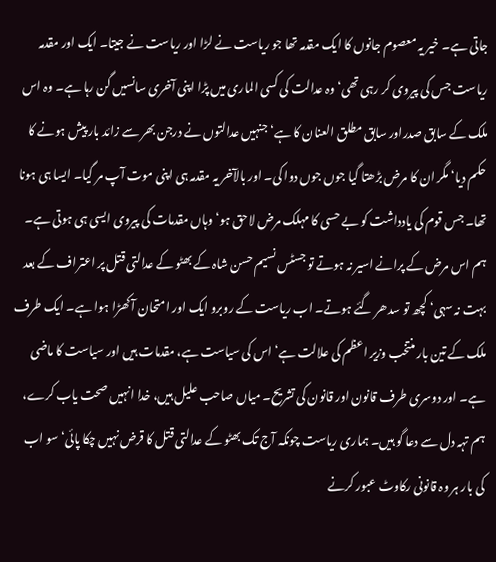جاتی ہے۔ خیر یہ معصوم جانوں کا ایک مقدمہ تھا جو ریاست نے لڑا اور ریاست نے جیتا۔ ایک اور مقدمہ ریاست جس کی پیروی کر رہی تھی‘ وہ عدالت کی کسی الماری میں پڑا اپنی آخری سانسیں گن رہا ہے۔ وہ اس ملک کے سابق صدراور سابق مطلق العنان کا ہے‘ جنہیں عدالتوں نے درجن بھر سے زائد بار پیش ہونے کا حکم دیا‘ مگر ان کا مرض بڑھتا گیا جوں جوں دوا کی۔ اور بالآخر یہ مقدمہ ہی اپنی موت آپ مر گیا۔ ایسا ہی ہونا تھا۔ جس قوم کی یادداشت کو بے حسی کا مہلک مرض لاحق ہو‘ وہاں مقدمات کی پیروی ایسی ہی ہوتی ہے۔ ہم اس مرض کے پرانے اسیر نہ ہوتے تو جسٹس نسیم حسن شاہ کے بھٹو کے عدالتی قتل پر اعتراف کے بعد بہت نہ سہی‘ کچھ تو سدھر گئے ہوتے۔ اب ریاست کے روبرو ایک اور امتحان آ کھڑا ہوا ہے۔ ایک طرف ملک کے تین بار منتخب وزیر اعظم کی علالت ہے‘ اس کی سیاست ہے، مقدمات ہیں اور سیاست کا ماضی ہے۔ اور دوسری طرف قانون اور قانون کی تشریح۔ میاں صاحب علیل ہیں، خدا انہیں صحت یاب کرے، ہم تہہ دل سے دعا گو ہیں۔ ہماری ریاست چونکہ آج تک بھٹو کے عدالتی قتل کا قرض نہیں چکا پائی‘ سو اب کی بار ہر وہ قانونی رکاوٹ عبور کرنے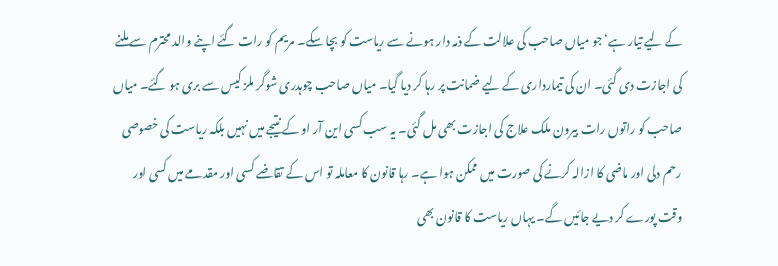کے لیے تیار ہے‘ جو میاں صاحب کی علالت کے ذمہ دار ہونے سے ریاست کو بچا سکے۔ مریم کو رات گئے اپنے والد محترم سے ملنے کی اجازت دی گئی۔ ان کی تیمارداری کے لیے ضمانت پر رہا کر دیا گیا۔ میاں صاحب چوہدری شوگر ملز کیس سے بری ہو گئے۔ میاں صاحب کو راتوں رات بیرون ملک علاج کی اجازت بھی مل گئی۔ یہ سب کسی این آر او کے نتیجے میں نہیں بلکہ ریاست کی خصوصی رحم دلی اور ماضی کا ازالہ کرنے کی صورت میں ممکن ہوا ہے۔ رہا قانون کا معاملہ تو اس کے تقاضے کسی اور مقدمے میں کسی اور وقت پورے کر دیے جائیں گے۔ یہاں ریاست کا قانون بھی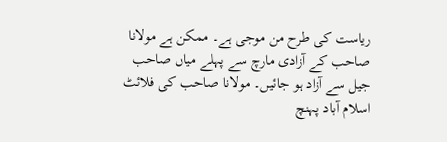ریاست کی طرح من موجی ہے۔ ممکن ہے مولانا صاحب کے آزادی مارچ سے پہلے میاں صاحب جیل سے آزاد ہو جائیں۔ مولانا صاحب کی فلائٹ اسلام آباد پہنچ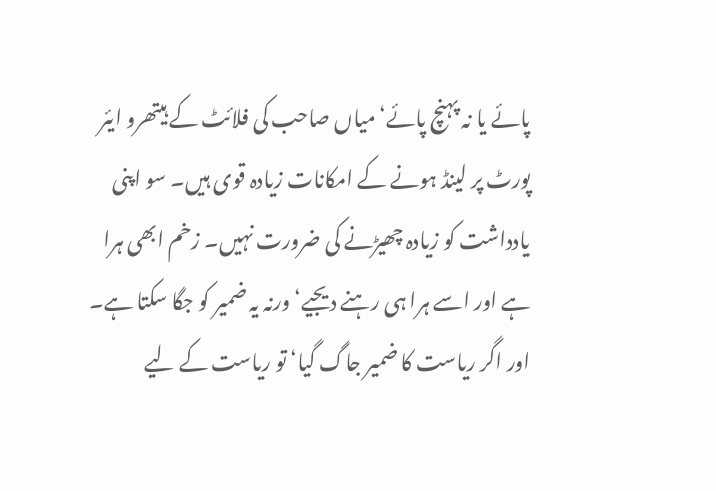پائے یا نہ پہنچ پائے‘ میاں صاحب کی فلائٹ کے ہیتھرو ایئر پورٹ پر لینڈ ہونے کے امکانات زیادہ قوی ہیں۔ سو اپنی یادداشت کو زیادہ چھیڑنے کی ضرورت نہیں۔ زخم ابھی ہرا ہے اور اسے ہرا ہی رہنے دیجیے‘ ورنہ یہ ضمیر کو جگا سکتا ہے۔ اور اگر ریاست کا ضمیر جاگ گیا‘ تو ریاست کے لیے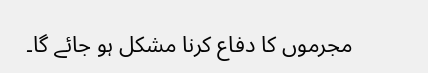مجرموں کا دفاع کرنا مشکل ہو جائے گا۔